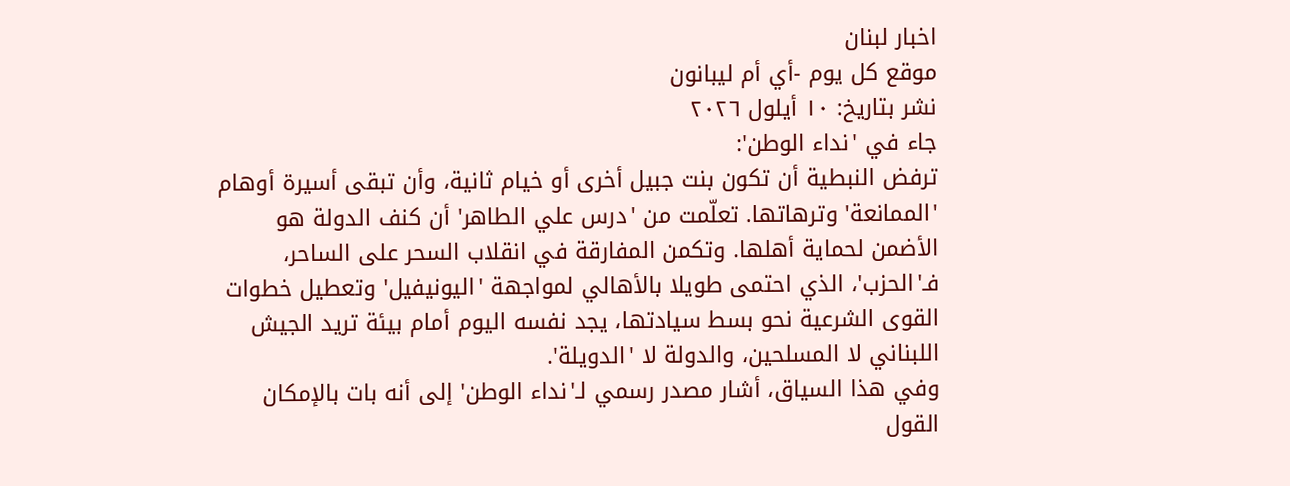اخبار لبنان
موقع كل يوم -أي أم ليبانون
نشر بتاريخ: ١٠ أيلول ٢٠٢٦
جاء في 'نداء الوطن':
ترفض النبطية أن تكون بنت جبيل أخرى أو خيام ثانية، وأن تبقى أسيرة أوهام 'الممانعة' وترهاتها. تعلّمت من 'درس علي الطاهر' أن كنف الدولة هو الأضمن لحماية أهلها. وتكمن المفارقة في انقلاب السحر على الساحر، فـ'الحزب'، الذي احتمى طويلا بالأهالي لمواجهة 'اليونيفيل' وتعطيل خطوات القوى الشرعية نحو بسط سيادتها، يجد نفسه اليوم أمام بيئة تريد الجيش اللبناني لا المسلحين، والدولة لا 'الدويلة'.
وفي هذا السياق، أشار مصدر رسمي لـ'نداء الوطن' إلى أنه بات بالإمكان القول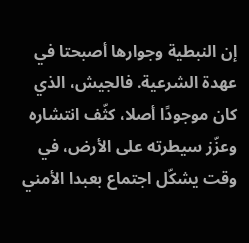إن النبطية وجوارها أصبحتا في عهدة الشرعية. فالجيش، الذي كان موجودًا أصلا، كثّف انتشاره وعزّز سيطرته على الأرض، في وقت يشكّل اجتماع بعبدا الأمني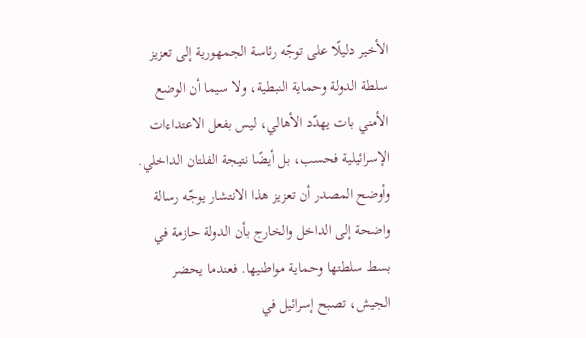الأخير دليلًا على توجّه رئاسة الجمهورية إلى تعزيز سلطة الدولة وحماية النبطية، ولا سيما أن الوضع الأمني بات يهدّد الأهالي، ليس بفعل الاعتداءات الإسرائيلية فحسب، بل أيضًا نتيجة الفلتان الداخلي.
وأوضح المصدر أن تعزيز هذا الانتشار يوجّه رسالة واضحة إلى الداخل والخارج بأن الدولة حازمة في بسط سلطتها وحماية مواطنيها. فعندما يحضر الجيش، تصبح إسرائيل في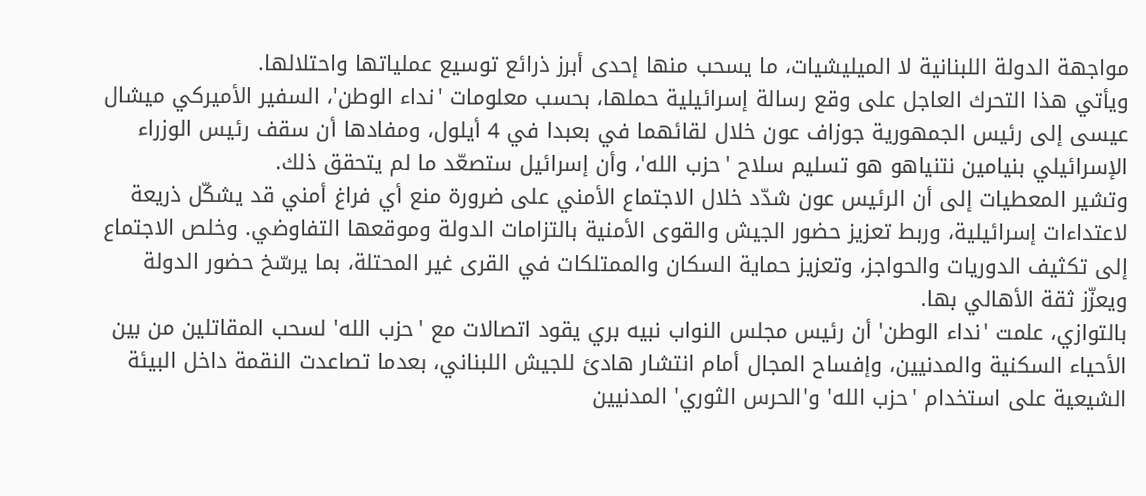مواجهة الدولة اللبنانية لا الميليشيات، ما يسحب منها إحدى أبرز ذرائع توسيع عملياتها واحتلالها.
ويأتي هذا التحرك العاجل على وقع رسالة إسرائيلية حملها، بحسب معلومات 'نداء الوطن'، السفير الأميركي ميشال عيسى إلى رئيس الجمهورية جوزاف عون خلال لقائهما في بعبدا في 4 أيلول، ومفادها أن سقف رئيس الوزراء الإسرائيلي بنيامين نتنياهو هو تسليم سلاح 'حزب الله'، وأن إسرائيل ستصعّد ما لم يتحقق ذلك.
وتشير المعطيات إلى أن الرئيس عون شدّد خلال الاجتماع الأمني على ضرورة منع أي فراغ أمني قد يشكّل ذريعة لاعتداءات إسرائيلية، وربط تعزيز حضور الجيش والقوى الأمنية بالتزامات الدولة وموقعها التفاوضي. وخلص الاجتماع إلى تكثيف الدوريات والحواجز، وتعزيز حماية السكان والممتلكات في القرى غير المحتلة، بما يرسّخ حضور الدولة ويعزّز ثقة الأهالي بها.
بالتوازي، علمت 'نداء الوطن' أن رئيس مجلس النواب نبيه بري يقود اتصالات مع 'حزب الله' لسحب المقاتلين من بين الأحياء السكنية والمدنيين، وإفساح المجال أمام انتشار هادئ للجيش اللبناني، بعدما تصاعدت النقمة داخل البيئة الشيعية على استخدام 'حزب الله' و'الحرس الثوري' المدنيين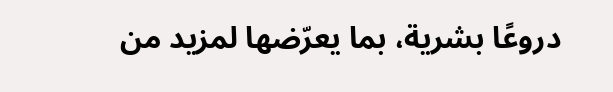دروعًا بشرية، بما يعرّضها لمزيد من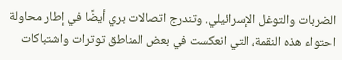الضربات والتوغل الإسرائيلي. وتندرج اتصالات بري أيضًا في إطار محاولة احتواء هذه النقمة، التي انعكست في بعض المناطق توترات واشتباكات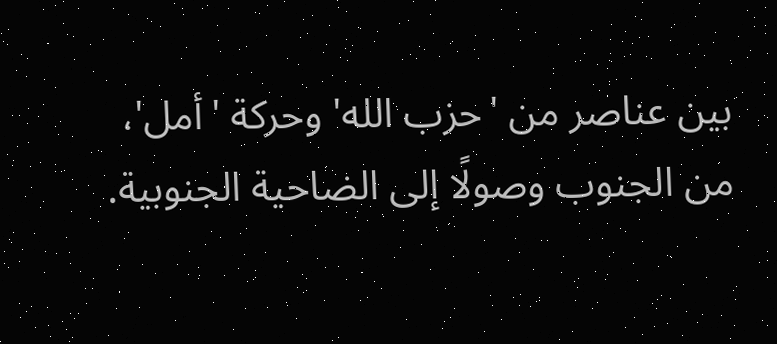بين عناصر من 'حزب الله' وحركة 'أمل'، من الجنوب وصولًا إلى الضاحية الجنوبية.